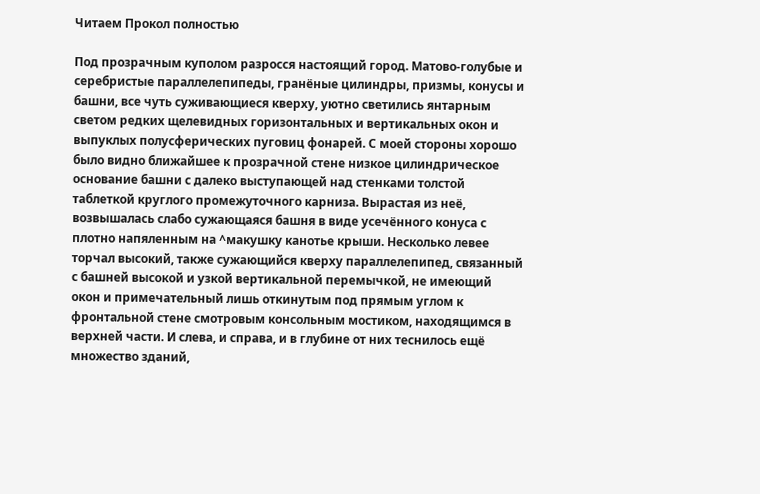Читаем Прокол полностью

Под прозрачным куполом разросся настоящий город. Матово-голубые и серебристые параллелепипеды, гранёные цилиндры, призмы, конусы и башни, все чуть суживающиеся кверху, уютно светились янтарным светом редких щелевидных горизонтальных и вертикальных окон и выпуклых полусферических пуговиц фонарей. С моей стороны хорошо было видно ближайшее к прозрачной стене низкое цилиндрическое основание башни с далеко выступающей над стенками толстой таблеткой круглого промежуточного карниза. Вырастая из неё, возвышалась слабо сужающаяся башня в виде усечённого конуса с плотно напяленным на ^макушку канотье крыши. Несколько левее торчал высокий, также сужающийся кверху параллелепипед, связанный с башней высокой и узкой вертикальной перемычкой, не имеющий окон и примечательный лишь откинутым под прямым углом к фронтальной стене смотровым консольным мостиком, находящимся в верхней части. И слева, и справа, и в глубине от них теснилось ещё множество зданий,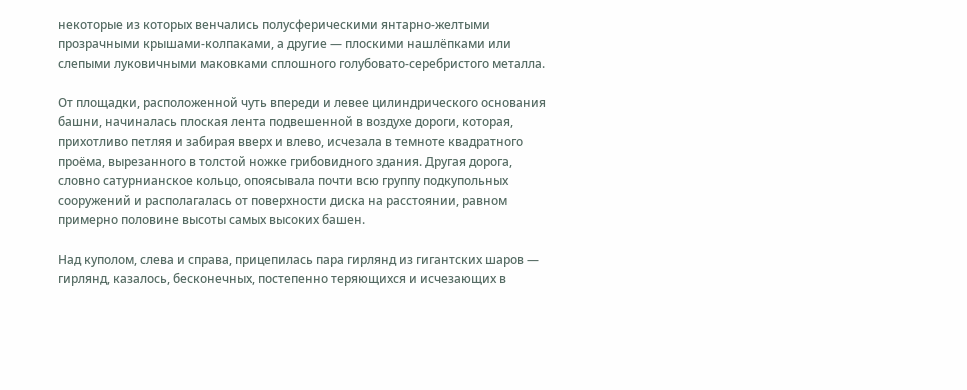некоторые из которых венчались полусферическими янтарно-желтыми прозрачными крышами-колпаками, а другие — плоскими нашлёпками или слепыми луковичными маковками сплошного голубовато-серебристого металла.

От площадки, расположенной чуть впереди и левее цилиндрического основания башни, начиналась плоская лента подвешенной в воздухе дороги, которая, прихотливо петляя и забирая вверх и влево, исчезала в темноте квадратного проёма, вырезанного в толстой ножке грибовидного здания. Другая дорога, словно сатурнианское кольцо, опоясывала почти всю группу подкупольных сооружений и располагалась от поверхности диска на расстоянии, равном примерно половине высоты самых высоких башен.

Над куполом, слева и справа, прицепилась пара гирлянд из гигантских шаров — гирлянд, казалось, бесконечных, постепенно теряющихся и исчезающих в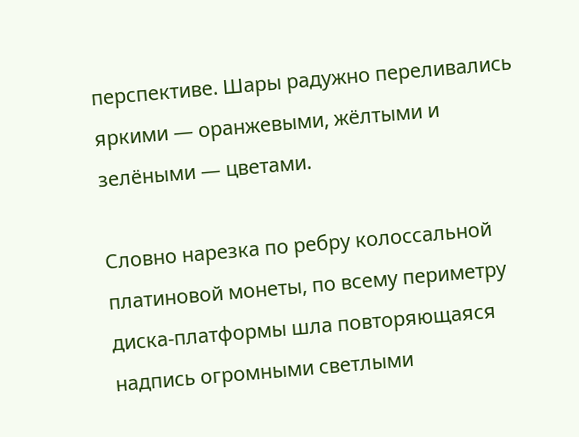перспективе. Шары радужно переливались яркими — оранжевыми, жёлтыми и зелёными — цветами.

Словно нарезка по ребру колоссальной платиновой монеты, по всему периметру диска-платформы шла повторяющаяся надпись огромными светлыми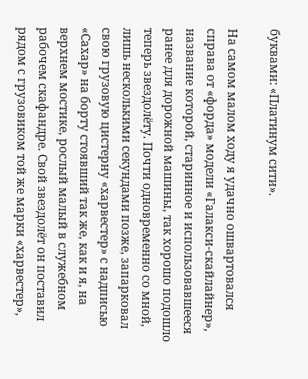буквами: «Платинум сити».

На самом малом ходу я удачно ошвартовался справа от «форда» модели «Галакси-скайлайнер», название которой, старинное и использовавшееся ранее для дорожной машины, так хорошо подошло теперь звездолёту. Почти одновременно со мной, лишь несколькими секундами позже, запарковал свою грузовую цистерну «харвестер» с надписью «Сахар» на борту стоявший так же, как и я, на верхнем мостике, рослый малый в служебном рабочем скафандре. Свой звездолёт он поставил рядом с грузовиком той же марки «харвестер»,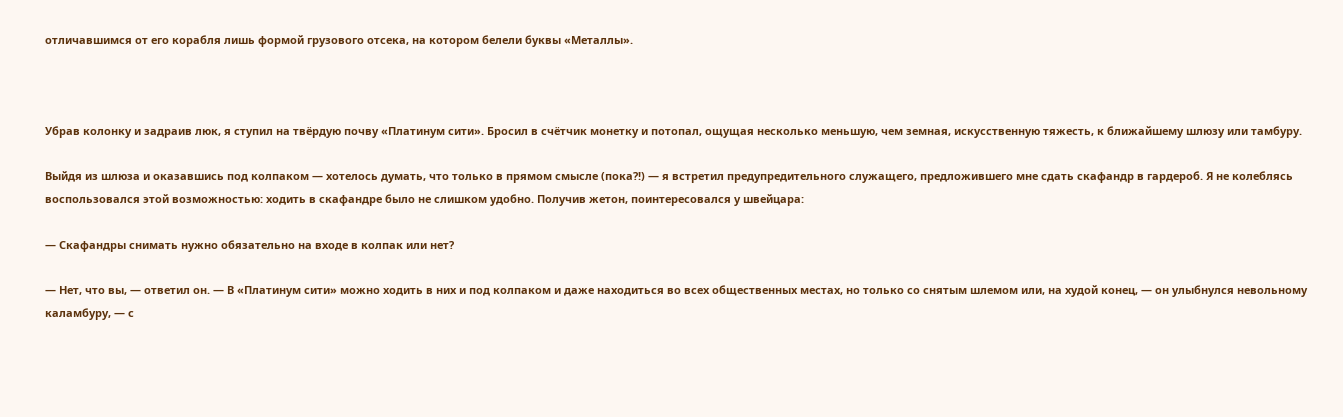отличавшимся от его корабля лишь формой грузового отсека, на котором белели буквы «Металлы».



Убрав колонку и задраив люк, я ступил на твёрдую почву «Платинум сити». Бросил в счётчик монетку и потопал, ощущая несколько меньшую, чем земная, искусственную тяжесть, к ближайшему шлюзу или тамбуру.

Выйдя из шлюза и оказавшись под колпаком — хотелось думать, что только в прямом смысле (пока?!) — я встретил предупредительного служащего, предложившего мне сдать скафандр в гардероб. Я не колеблясь воспользовался этой возможностью: ходить в скафандре было не слишком удобно. Получив жетон, поинтересовался у швейцара:

— Скафандры снимать нужно обязательно на входе в колпак или нет?

— Нет, что вы, — ответил он. — В «Платинум сити» можно ходить в них и под колпаком и даже находиться во всех общественных местах, но только со снятым шлемом или, на худой конец, — он улыбнулся невольному каламбуру, — с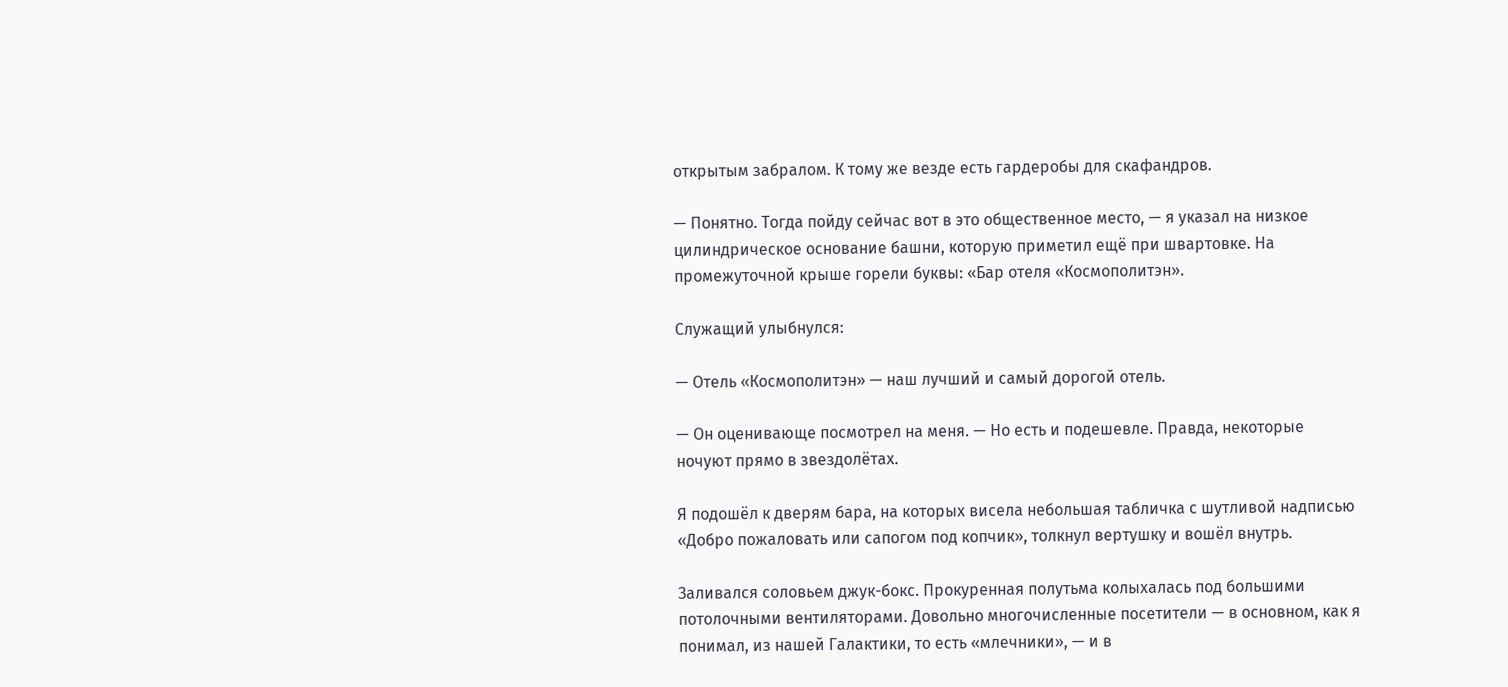открытым забралом. К тому же везде есть гардеробы для скафандров.

— Понятно. Тогда пойду сейчас вот в это общественное место, — я указал на низкое цилиндрическое основание башни, которую приметил ещё при швартовке. На промежуточной крыше горели буквы: «Бар отеля «Космополитэн».

Служащий улыбнулся:

— Отель «Космополитэн» — наш лучший и самый дорогой отель.

— Он оценивающе посмотрел на меня. — Но есть и подешевле. Правда, некоторые ночуют прямо в звездолётах.

Я подошёл к дверям бара, на которых висела небольшая табличка с шутливой надписью «Добро пожаловать или сапогом под копчик», толкнул вертушку и вошёл внутрь.

Заливался соловьем джук-бокс. Прокуренная полутьма колыхалась под большими потолочными вентиляторами. Довольно многочисленные посетители — в основном, как я понимал, из нашей Галактики, то есть «млечники», — и в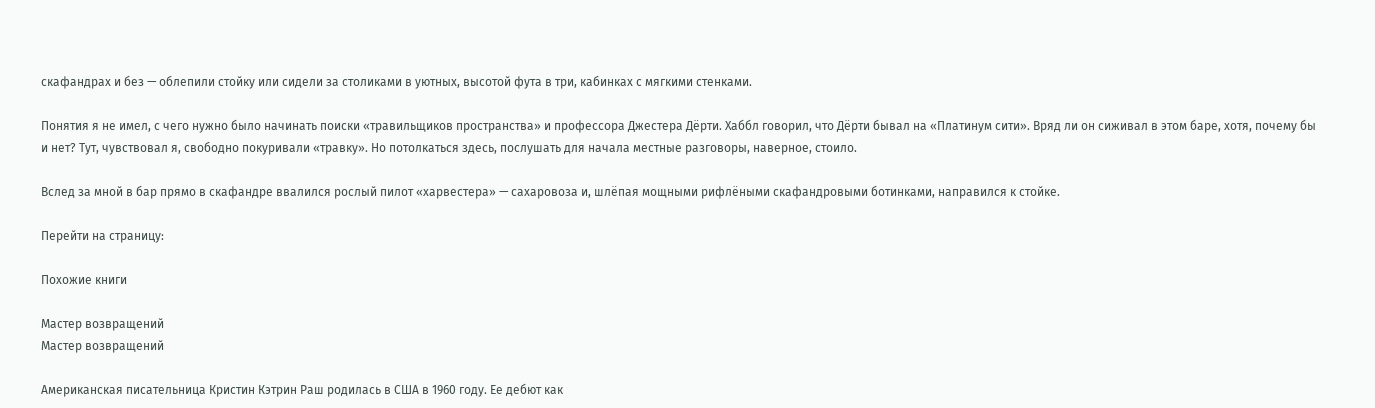скафандрах и без — облепили стойку или сидели за столиками в уютных, высотой фута в три, кабинках с мягкими стенками.

Понятия я не имел, с чего нужно было начинать поиски «травильщиков пространства» и профессора Джестера Дёрти. Хаббл говорил, что Дёрти бывал на «Платинум сити». Вряд ли он сиживал в этом баре, хотя, почему бы и нет? Тут, чувствовал я, свободно покуривали «травку». Но потолкаться здесь, послушать для начала местные разговоры, наверное, стоило.

Вслед за мной в бар прямо в скафандре ввалился рослый пилот «харвестера» — сахаровоза и, шлёпая мощными рифлёными скафандровыми ботинками, направился к стойке.

Перейти на страницу:

Похожие книги

Мастер возвращений
Мастер возвращений

Американская писательница Кристин Кэтрин Раш родилась в США в 1960 году. Ее дебют как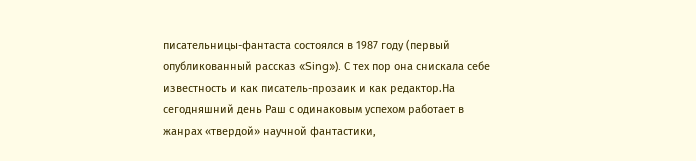писательницы-фантаста состоялся в 1987 году (первый опубликованный рассказ «Sing»). С тех пор она снискала себе известность и как писатель-прозаик и как редактор.На сегодняшний день Раш с одинаковым успехом работает в жанрах «твердой» научной фантастики,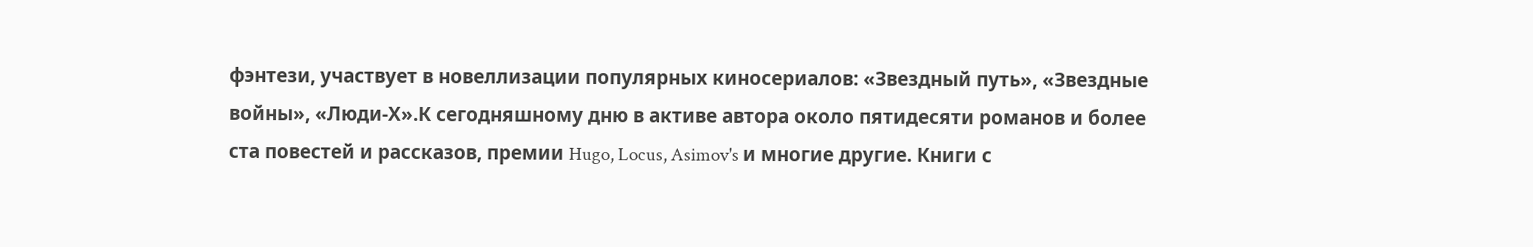фэнтези, участвует в новеллизации популярных киносериалов: «Звездный путь», «Звездные войны», «Люди-Х».К сегодняшному дню в активе автора около пятидесяти романов и более ста повестей и рассказов, премии Hugo, Locus, Asimov's и многие другие. Книги с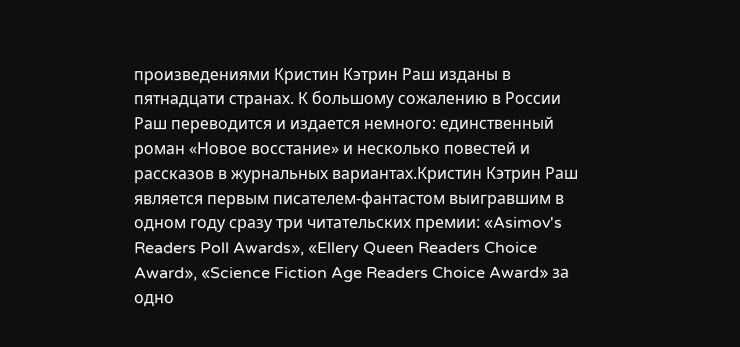произведениями Кристин Кэтрин Раш изданы в пятнадцати странах. К большому сожалению в России Раш переводится и издается немного: единственный роман «Новое восстание» и несколько повестей и рассказов в журнальных вариантах.Кристин Кэтрин Раш является первым писателем-фантастом выигравшим в одном году сразу три читательских премии: «Asimov's Readers Poll Awards», «Ellery Queen Readers Choice Award», «Science Fiction Age Readers Choice Award» за одно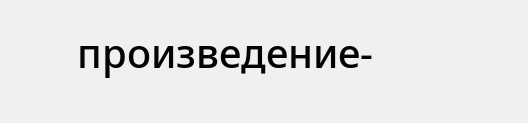произведение-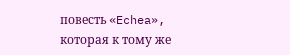повесть «Echea», которая к тому же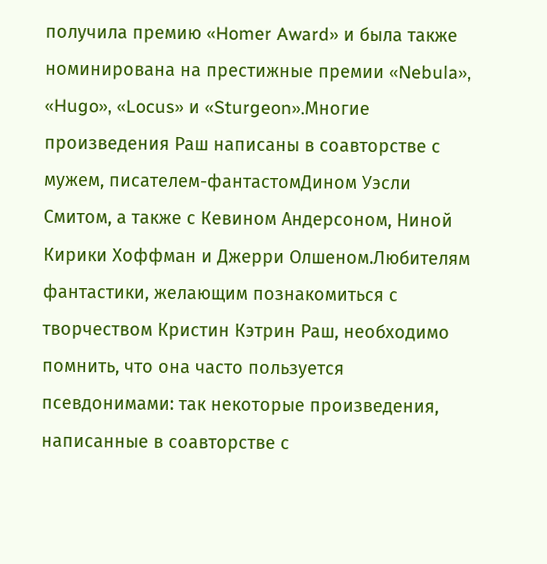получила премию «Homer Award» и была также номинирована на престижные премии «Nebula», «Hugo», «Locus» и «Sturgeon».Многие произведения Раш написаны в соавторстве с мужем, писателем-фантастомДином Уэсли Смитом, а также с Кевином Андерсоном, Ниной Кирики Хоффман и Джерри Олшеном.Любителям фантастики, желающим познакомиться с творчеством Кристин Кэтрин Раш, необходимо помнить, что она часто пользуется псевдонимами: так некоторые произведения, написанные в соавторстве с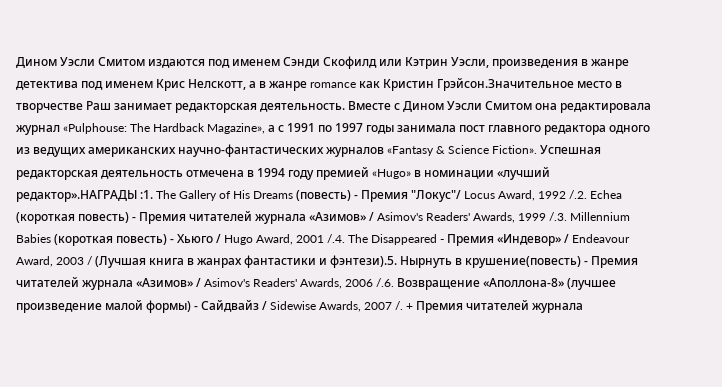Дином Уэсли Смитом издаются под именем Сэнди Скофилд или Кэтрин Уэсли, произведения в жанре детектива под именем Крис Нелскотт, а в жанре romance как Кристин Грэйсон.Значительное место в творчестве Раш занимает редакторская деятельность. Вместе с Дином Уэсли Смитом она редактировала журнал «Pulphouse: The Hardback Magazine», а с 1991 по 1997 годы занимала пост главного редактора одного из ведущих американских научно-фантастических журналов «Fantasy & Science Fiction». Успешная редакторская деятельность отмечена в 1994 году премией «Hugo» в номинации «лучший редактор».НАГРАДЫ :1. The Gallery of His Dreams (повесть) - Премия "Локус"/ Locus Award, 1992 /.2. Echea (короткая повесть) - Премия читателей журнала «Азимов» / Asimov's Readers' Awards, 1999 /.3. Millennium Babies (короткая повесть) - Хьюго / Hugo Award, 2001 /.4. The Disappeared - Премия «Индевор» / Endeavour Award, 2003 / (Лучшая книга в жанрах фантастики и фэнтези).5. Нырнуть в крушение(повесть) - Премия читателей журнала «Азимов» / Asimov's Readers' Awards, 2006 /.6. Возвращение «Аполлона-8» (лучшее произведение малой формы) - Сайдвайз / Sidewise Awards, 2007 /. + Премия читателей журнала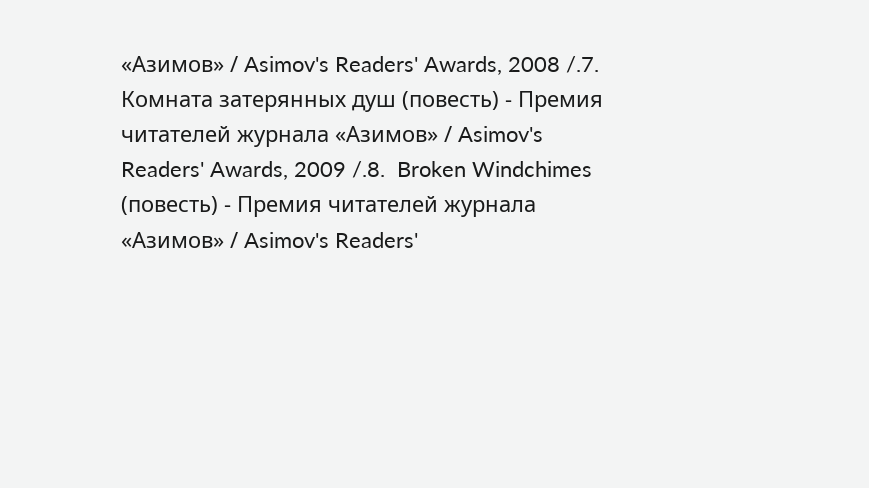«Азимов» / Asimov's Readers' Awards, 2008 /.7. Комната затерянных душ (повесть) - Премия читателей журнала «Азимов» / Asimov's Readers' Awards, 2009 /.8.  Broken Windchimes (повесть) - Премия читателей журнала «Азимов» / Asimov's Readers'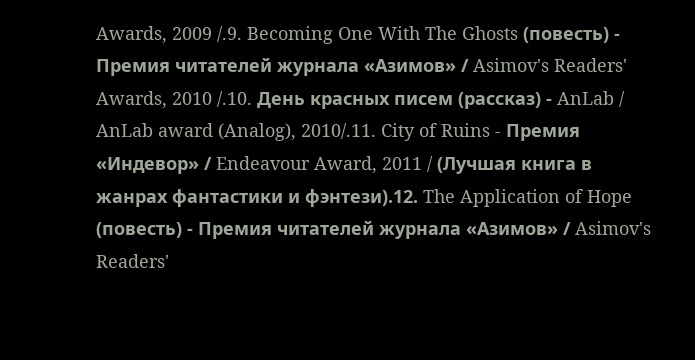Awards, 2009 /.9. Becoming One With The Ghosts (повесть) - Премия читателей журнала «Азимов» / Asimov's Readers' Awards, 2010 /.10. День красных писем (рассказ) - AnLab / AnLab award (Analog), 2010/.11. City of Ruins - Премия «Индевор» / Endeavour Award, 2011 / (Лучшая книга в жанрах фантастики и фэнтези).12. The Application of Hope (повесть) - Премия читателей журнала «Азимов» / Asimov's Readers'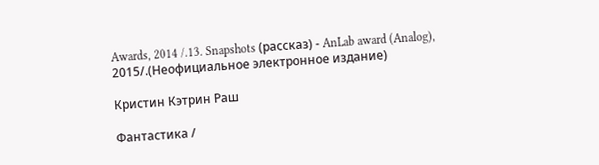Awards, 2014 /.13. Snapshots (рассказ) - AnLab award (Analog), 2015/.(Неофициальное электронное издание)

Кристин Кэтрин Раш

Фантастика /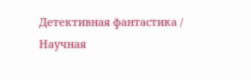Детективная фантастика / Научная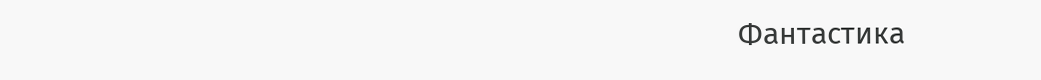Фантастика